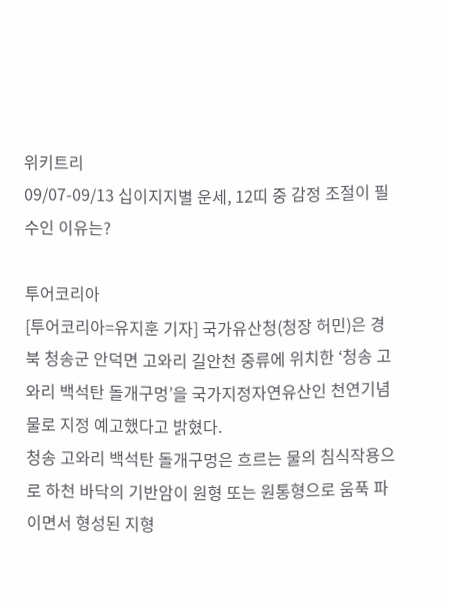위키트리
09/07-09/13 십이지지별 운세, 12띠 중 감정 조절이 필수인 이유는?

투어코리아
[투어코리아=유지훈 기자] 국가유산청(청장 허민)은 경북 청송군 안덕면 고와리 길안천 중류에 위치한 ‘청송 고와리 백석탄 돌개구멍’을 국가지정자연유산인 천연기념물로 지정 예고했다고 밝혔다.
청송 고와리 백석탄 돌개구멍은 흐르는 물의 침식작용으로 하천 바닥의 기반암이 원형 또는 원통형으로 움푹 파이면서 형성된 지형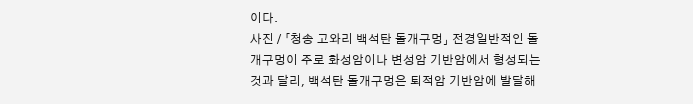이다.
사진 / 「청송 고와리 백석탄 돌개구멍」 전경일반적인 돌개구멍이 주로 화성암이나 변성암 기반암에서 형성되는 것과 달리, 백석탄 돌개구멍은 퇴적암 기반암에 발달해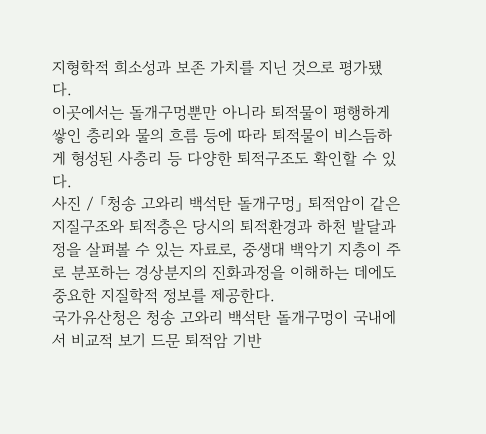지형학적 희소성과 보존 가치를 지닌 것으로 평가됐다.
이곳에서는 돌개구멍뿐만 아니라 퇴적물이 평행하게 쌓인 층리와 물의 흐름 등에 따라 퇴적물이 비스듬하게 형성된 사층리 등 다양한 퇴적구조도 확인할 수 있다.
사진 / 「청송 고와리 백석탄 돌개구멍」 퇴적암이 같은 지질구조와 퇴적층은 당시의 퇴적환경과 하천 발달과정을 살펴볼 수 있는 자료로, 중생대 백악기 지층이 주로 분포하는 경상분지의 진화과정을 이해하는 데에도 중요한 지질학적 정보를 제공한다.
국가유산청은 청송 고와리 백석탄 돌개구멍이 국내에서 비교적 보기 드문 퇴적암 기반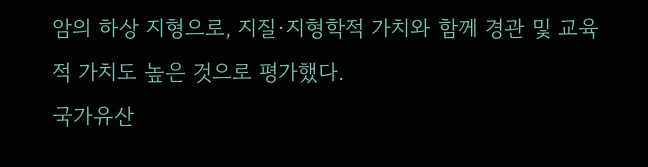암의 하상 지형으로, 지질·지형학적 가치와 함께 경관 및 교육적 가치도 높은 것으로 평가했다.
국가유산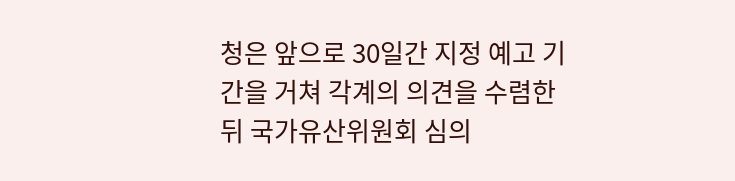청은 앞으로 30일간 지정 예고 기간을 거쳐 각계의 의견을 수렴한 뒤 국가유산위원회 심의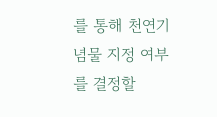를 통해 천연기념물 지정 여부를 결정할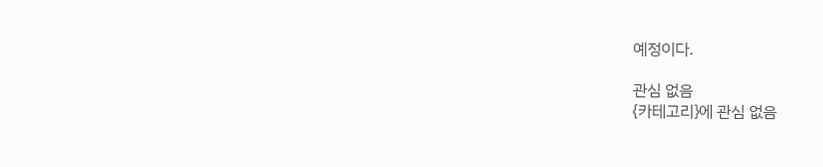예정이다.

관심 없음
{카테고리}에 관심 없음